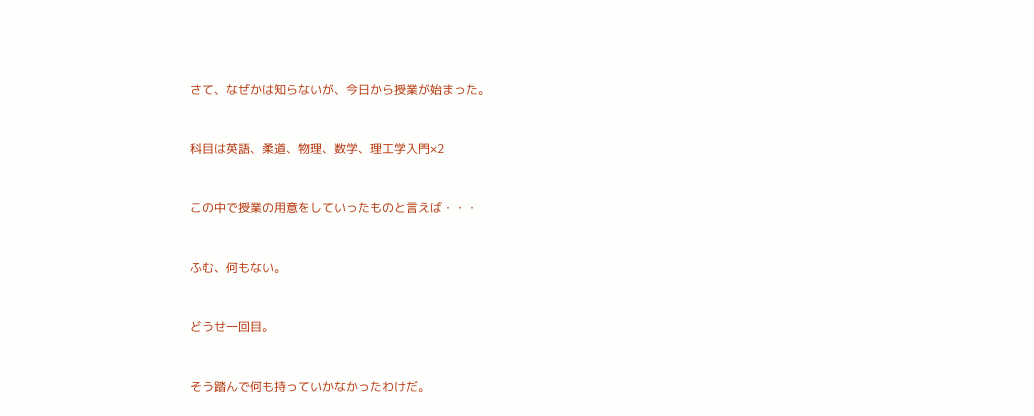さて、なぜかは知らないが、今日から授業が始まった。


科目は英語、柔道、物理、数学、理工学入門×2


この中で授業の用意をしていったものと言えば・・・


ふむ、何もない。


どうせ一回目。


そう踏んで何も持っていかなかったわけだ。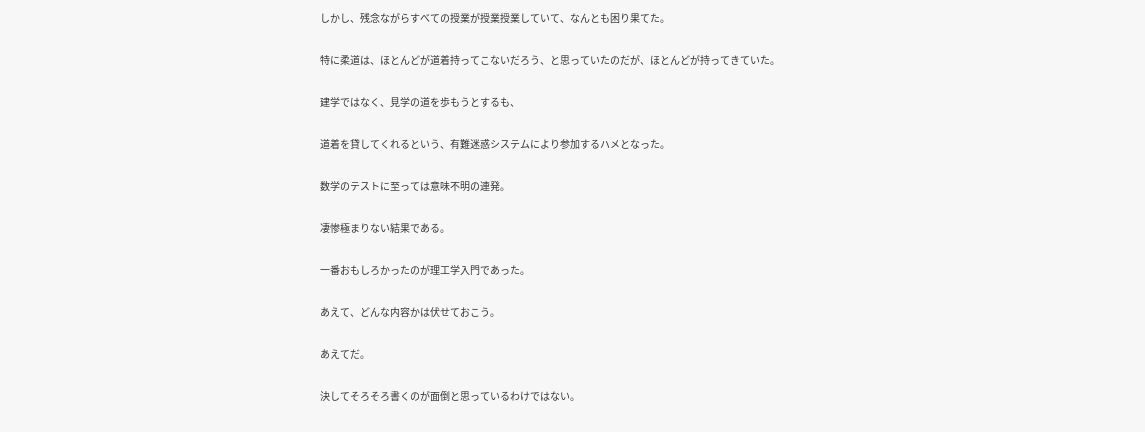しかし、残念ながらすべての授業が授業授業していて、なんとも困り果てた。


特に柔道は、ほとんどが道着持ってこないだろう、と思っていたのだが、ほとんどが持ってきていた。


建学ではなく、見学の道を歩もうとするも、


道着を貸してくれるという、有難迷惑システムにより参加するハメとなった。


数学のテストに至っては意味不明の連発。


凄惨極まりない結果である。


一番おもしろかったのが理工学入門であった。


あえて、どんな内容かは伏せておこう。


あえてだ。


決してそろそろ書くのが面倒と思っているわけではない。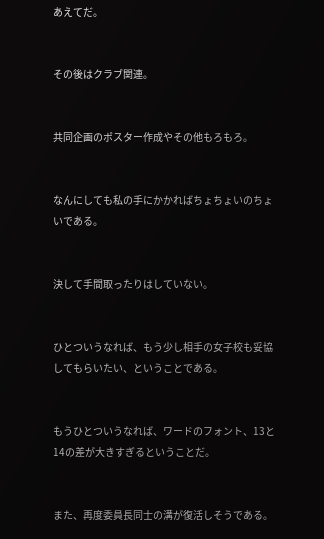あえてだ。


その後はクラブ関連。


共同企画のポスター作成やその他もろもろ。


なんにしても私の手にかかればちょちょいのちょいである。


決して手間取ったりはしていない。


ひとついうなれば、もう少し相手の女子校も妥協してもらいたい、ということである。


もうひとついうなれば、ワードのフォント、13と14の差が大きすぎるということだ。


また、再度委員長同士の溝が復活しそうである。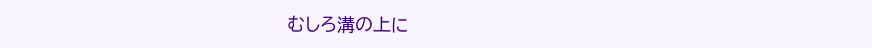むしろ溝の上に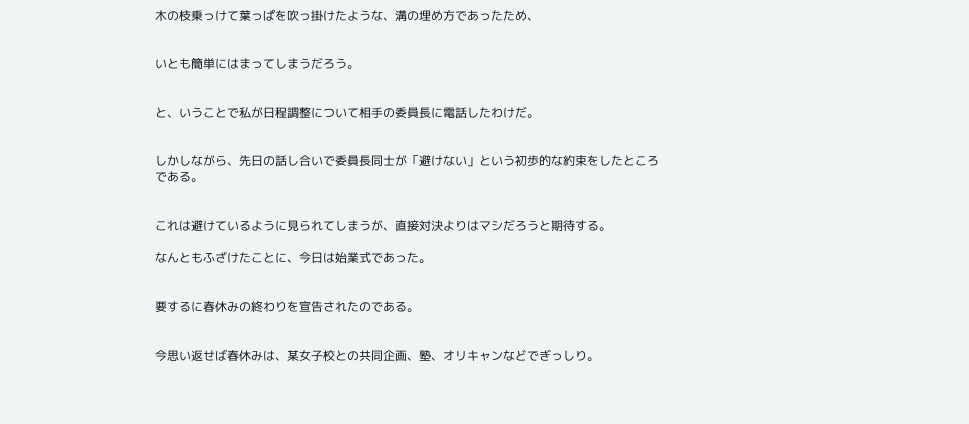木の枝乗っけて葉っぱを吹っ掛けたような、溝の埋め方であったため、


いとも簡単にはまってしまうだろう。


と、いうことで私が日程調整について相手の委員長に電話したわけだ。


しかしながら、先日の話し合いで委員長同士が「避けない」という初歩的な約束をしたところである。


これは避けているように見られてしまうが、直接対決よりはマシだろうと期待する。

なんともふざけたことに、今日は始業式であった。


要するに春休みの終わりを宣告されたのである。


今思い返せば春休みは、某女子校との共同企画、塾、オリキャンなどでぎっしり。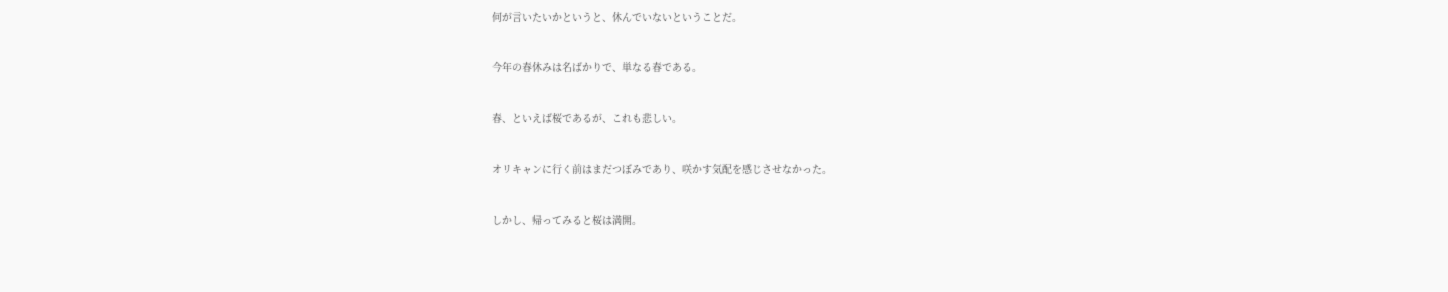何が言いたいかというと、休んでいないということだ。


今年の春休みは名ばかりで、単なる春である。


春、といえば桜であるが、これも悲しい。


オリキャンに行く前はまだつぼみであり、咲かす気配を感じさせなかった。


しかし、帰ってみると桜は満開。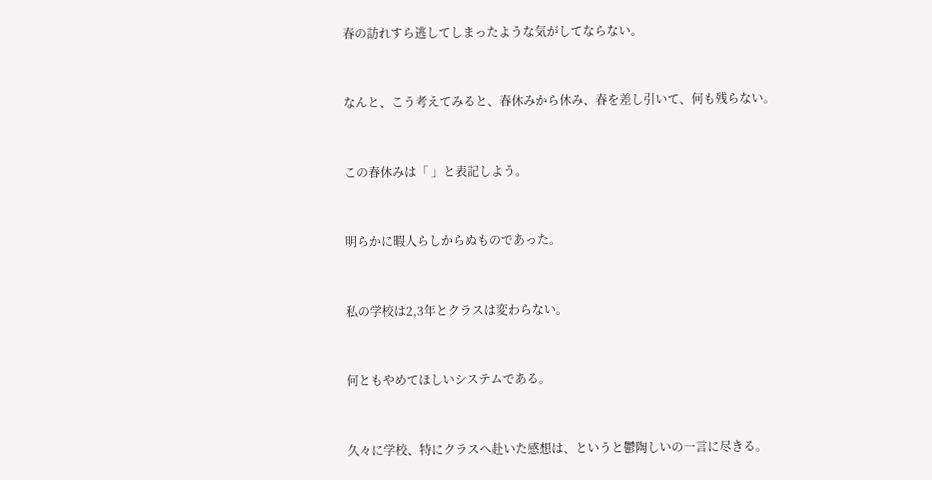春の訪れすら逃してしまったような気がしてならない。


なんと、こう考えてみると、春休みから休み、春を差し引いて、何も残らない。


この春休みは「 」と表記しよう。


明らかに暇人らしからぬものであった。


私の学校は2,3年とクラスは変わらない。


何ともやめてほしいシステムである。


久々に学校、特にクラスへ赴いた感想は、というと鬱陶しいの一言に尽きる。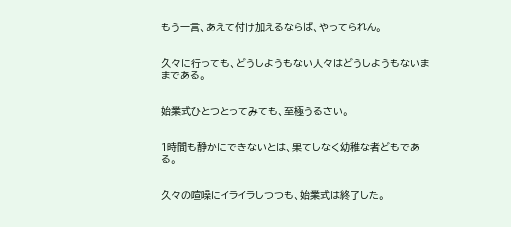もう一言、あえて付け加えるならば、やってられん。


久々に行っても、どうしようもない人々はどうしようもないままである。


始業式ひとつとってみても、至極うるさい。


1時間も静かにできないとは、果てしなく幼稚な者どもである。


久々の喧噪にイライラしつつも、始業式は終了した。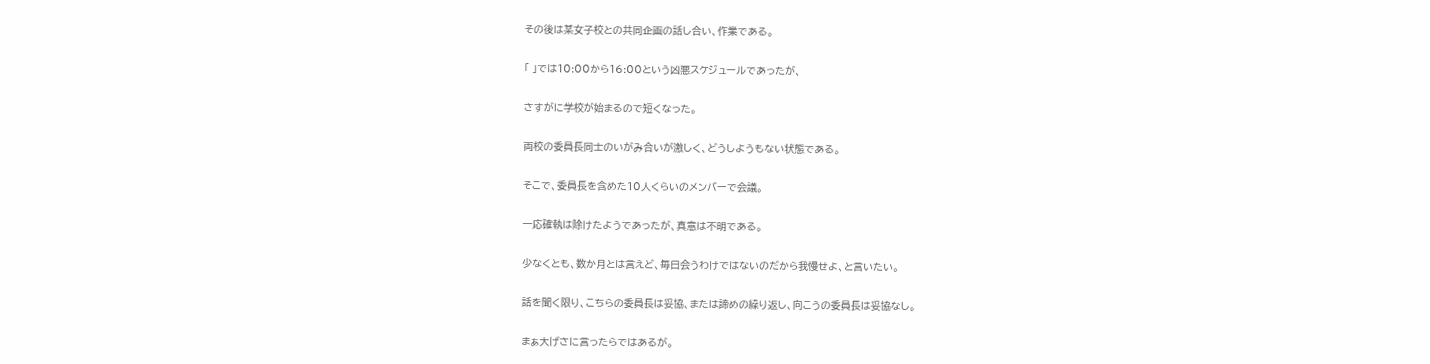その後は某女子校との共同企画の話し合い、作業である。


「 」では10:00から16:00という凶悪スケジュールであったが、


さすがに学校が始まるので短くなった。


両校の委員長同士のいがみ合いが激しく、どうしようもない状態である。


そこで、委員長を含めた10人くらいのメンバーで会議。


一応確執は除けたようであったが、真意は不明である。


少なくとも、数か月とは言えど、毎日会うわけではないのだから我慢せよ、と言いたい。


話を聞く限り、こちらの委員長は妥協、または諦めの繰り返し、向こうの委員長は妥協なし。


まぁ大げさに言ったらではあるが。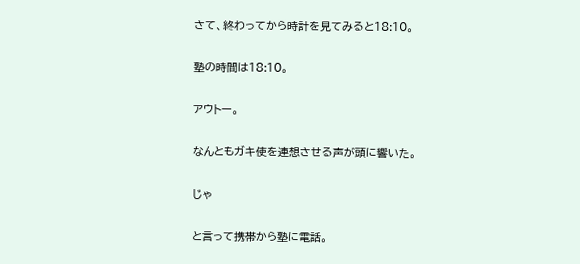さて、終わってから時計を見てみると18:10。


塾の時間は18:10。


アウトー。


なんともガキ使を連想させる声が頭に響いた。


じゃ


と言って携帯から塾に電話。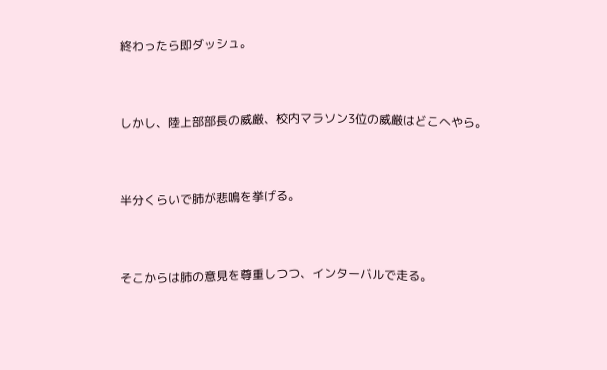終わったら即ダッシュ。


しかし、陸上部部長の威厳、校内マラソン3位の威厳はどこへやら。


半分くらいで肺が悲鳴を挙げる。


そこからは肺の意見を尊重しつつ、インターバルで走る。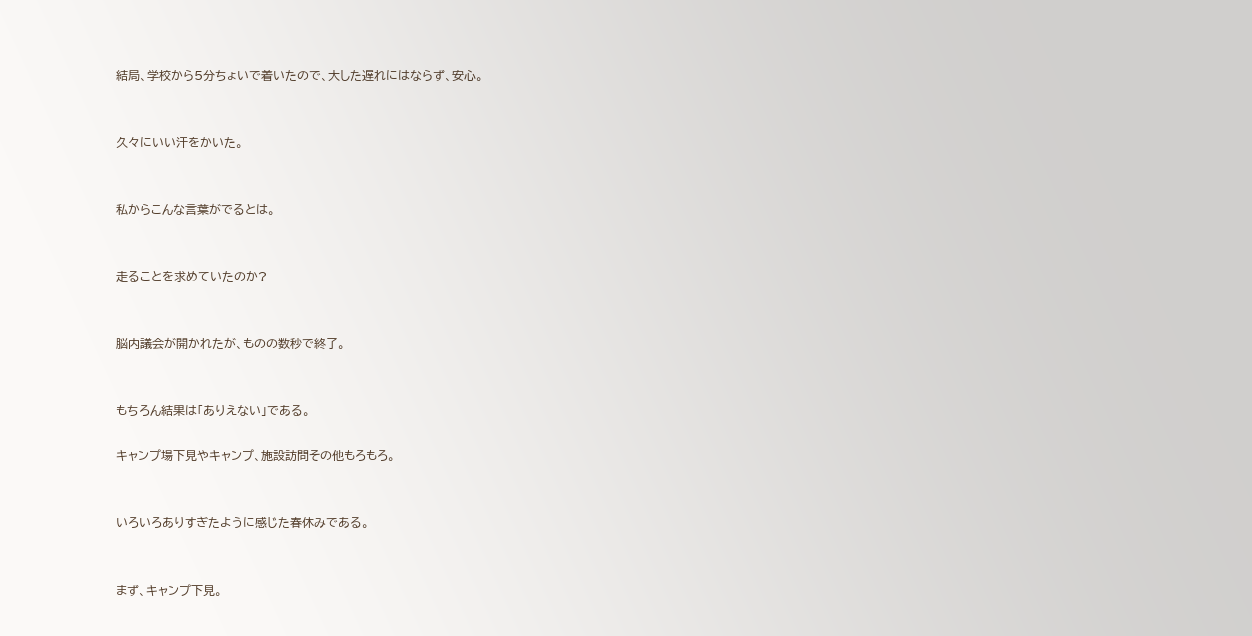結局、学校から5分ちょいで着いたので、大した遅れにはならず、安心。


久々にいい汗をかいた。


私からこんな言葉がでるとは。


走ることを求めていたのか?


脳内議会が開かれたが、ものの数秒で終了。


もちろん結果は「ありえない」である。

キャンプ場下見やキャンプ、施設訪問その他もろもろ。


いろいろありすぎたように感じた春休みである。


まず、キャンプ下見。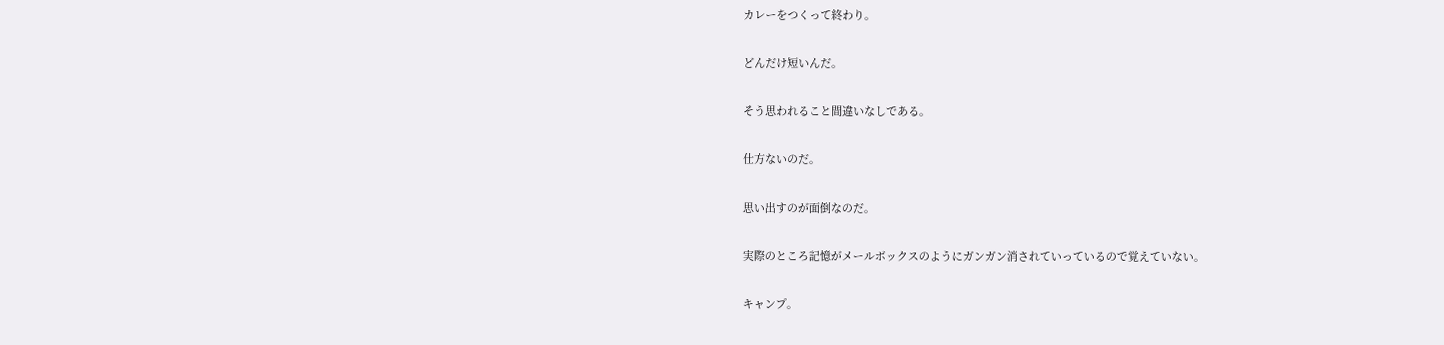カレーをつくって終わり。


どんだけ短いんだ。


そう思われること間違いなしである。


仕方ないのだ。


思い出すのが面倒なのだ。


実際のところ記憶がメールボックスのようにガンガン消されていっているので覚えていない。


キャンプ。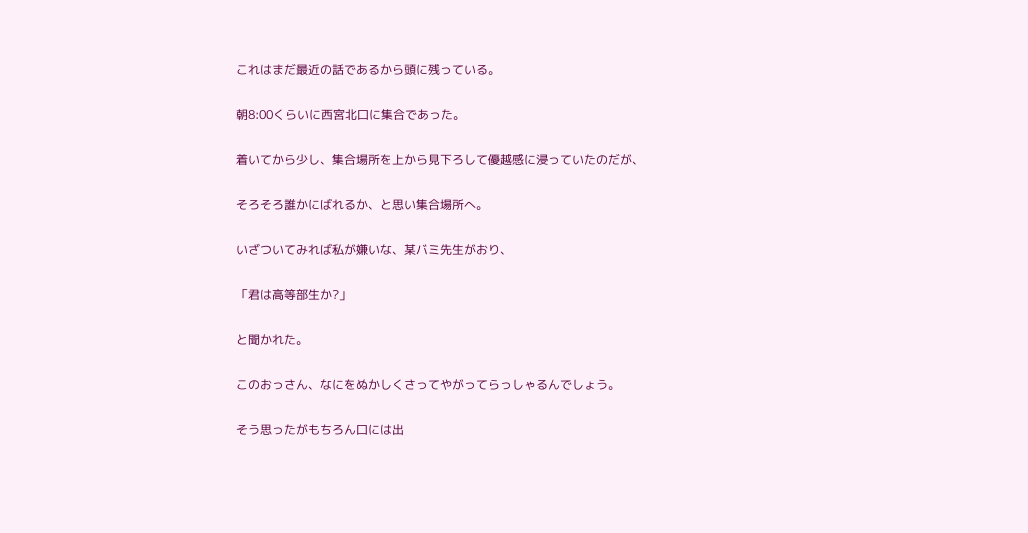これはまだ最近の話であるから頭に残っている。


朝8:00くらいに西宮北口に集合であった。


着いてから少し、集合場所を上から見下ろして優越感に浸っていたのだが、


そろそろ誰かにばれるか、と思い集合場所へ。


いざついてみれば私が嫌いな、某バミ先生がおり、


「君は高等部生か?」


と聞かれた。


このおっさん、なにをぬかしくさってやがってらっしゃるんでしょう。


そう思ったがもちろん口には出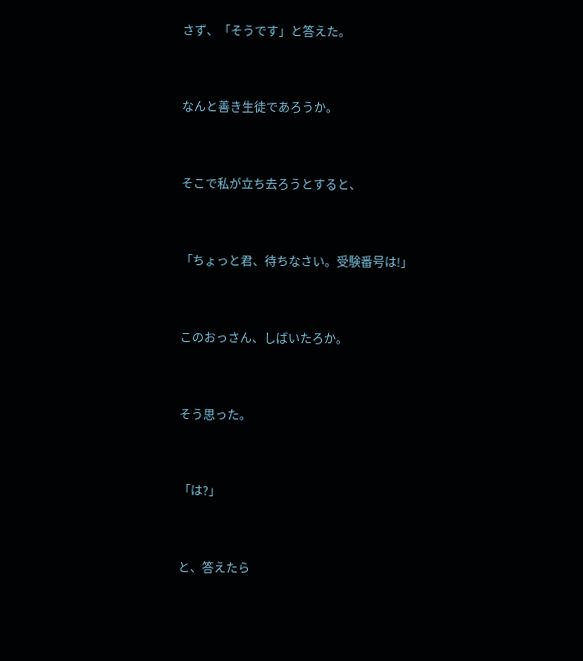さず、「そうです」と答えた。


なんと善き生徒であろうか。


そこで私が立ち去ろうとすると、


「ちょっと君、待ちなさい。受験番号は!」


このおっさん、しばいたろか。


そう思った。


「は?」


と、答えたら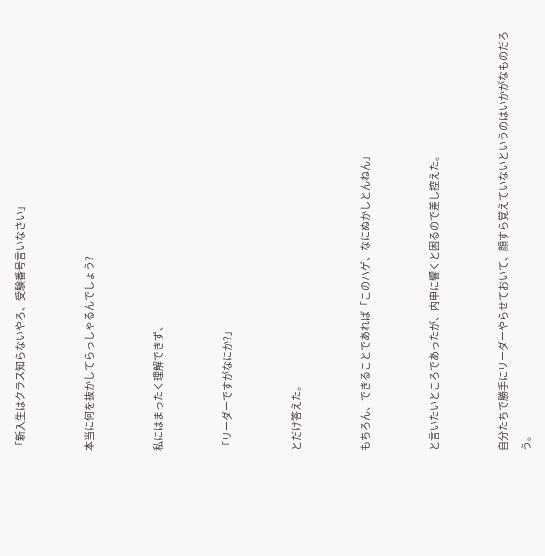「新入生はクラス知らないやろ、受験番号言いなさい」


本当に何を抜かしてらっしゃるんでしょう?


私にはまったく理解できず、


「リーダーですがなにか?」


とだけ答えた。


もちろん、できることであれば「このハゲ、なにぬかしとんねん」


と言いたいところであったが、内申に響くと困るので差し控えた。


自分たちで勝手にリーダーやらせておいて、顔すら覚えていないというのはいかがなものだろう。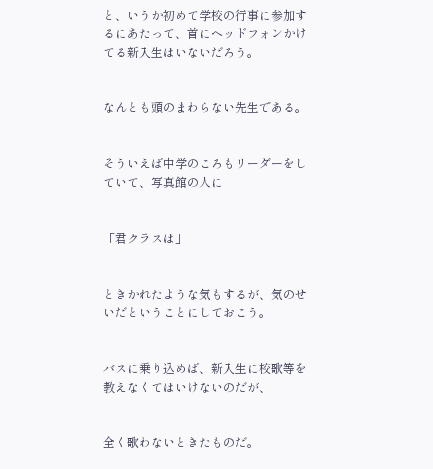と、いうか初めて学校の行事に参加するにあたって、首にヘッドフォンかけてる新入生はいないだろう。


なんとも頭のまわらない先生である。


そういえば中学のころもリーダーをしていて、写真館の人に


「君クラスは」


ときかれたような気もするが、気のせいだということにしておこう。


バスに乗り込めば、新入生に校歌等を教えなくてはいけないのだが、


全く歌わないときたものだ。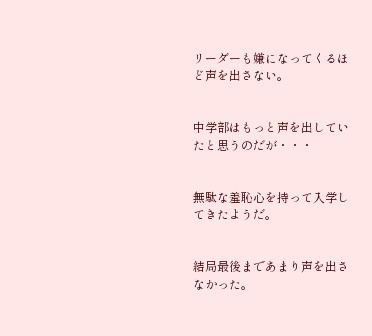リーダーも嫌になってくるほど声を出さない。


中学部はもっと声を出していたと思うのだが・・・


無駄な羞恥心を持って入学してきたようだ。


結局最後まであまり声を出さなかった。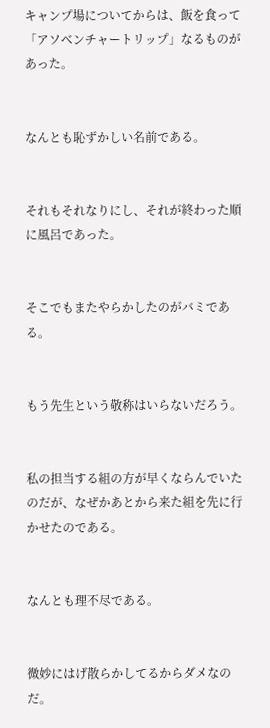キャンプ場についてからは、飯を食って「アソベンチャートリップ」なるものがあった。


なんとも恥ずかしい名前である。


それもそれなりにし、それが終わった順に風呂であった。


そこでもまたやらかしたのがバミである。


もう先生という敬称はいらないだろう。


私の担当する組の方が早くならんでいたのだが、なぜかあとから来た組を先に行かせたのである。


なんとも理不尽である。


微妙にはげ散らかしてるからダメなのだ。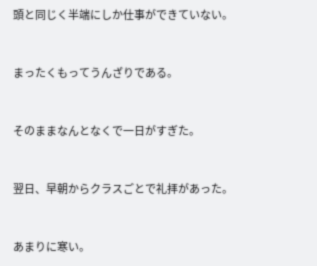頭と同じく半端にしか仕事ができていない。


まったくもってうんざりである。


そのままなんとなくで一日がすぎた。


翌日、早朝からクラスごとで礼拝があった。


あまりに寒い。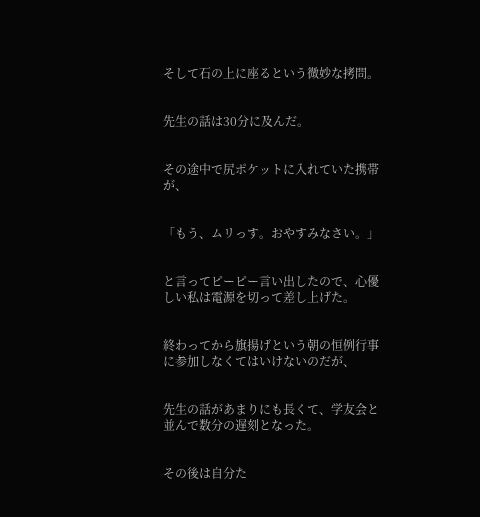そして石の上に座るという微妙な拷問。


先生の話は30分に及んだ。


その途中で尻ポケットに入れていた携帯が、


「もう、ムリっす。おやすみなさい。」


と言ってピーピー言い出したので、心優しい私は電源を切って差し上げた。


終わってから旗揚げという朝の恒例行事に参加しなくてはいけないのだが、


先生の話があまりにも長くて、学友会と並んで数分の遅刻となった。


その後は自分た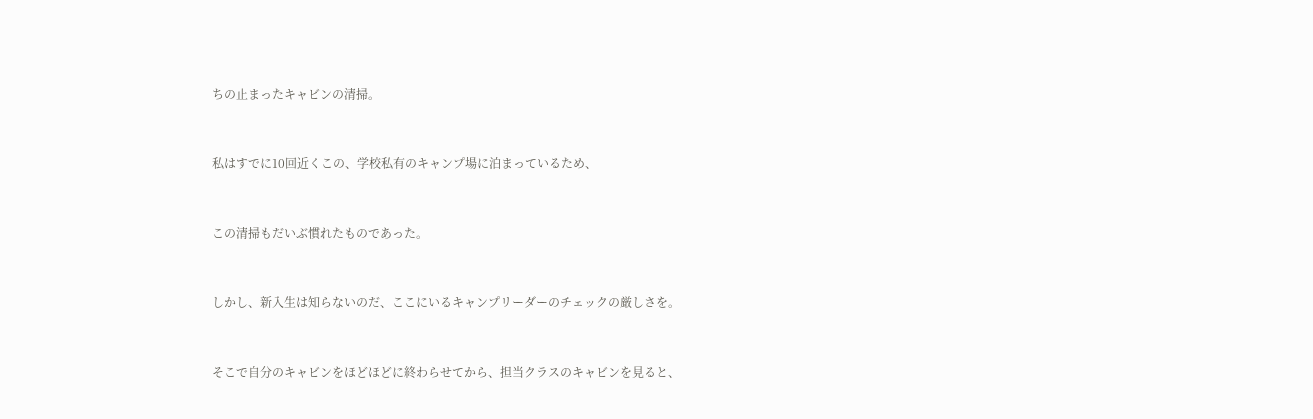ちの止まったキャビンの清掃。


私はすでに10回近くこの、学校私有のキャンプ場に泊まっているため、


この清掃もだいぶ慣れたものであった。


しかし、新入生は知らないのだ、ここにいるキャンプリーダーのチェックの厳しさを。


そこで自分のキャビンをほどほどに終わらせてから、担当クラスのキャビンを見ると、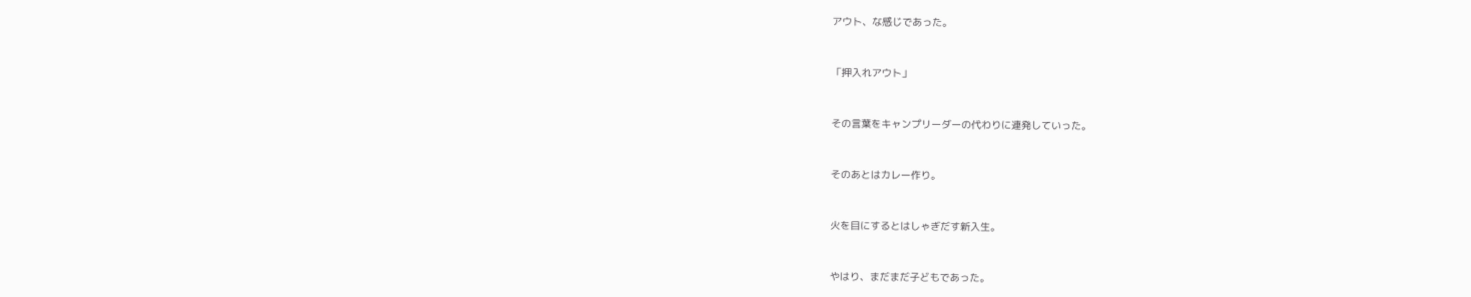アウト、な感じであった。


「押入れアウト」


その言葉をキャンプリーダーの代わりに連発していった。


そのあとはカレー作り。


火を目にするとはしゃぎだす新入生。


やはり、まだまだ子どもであった。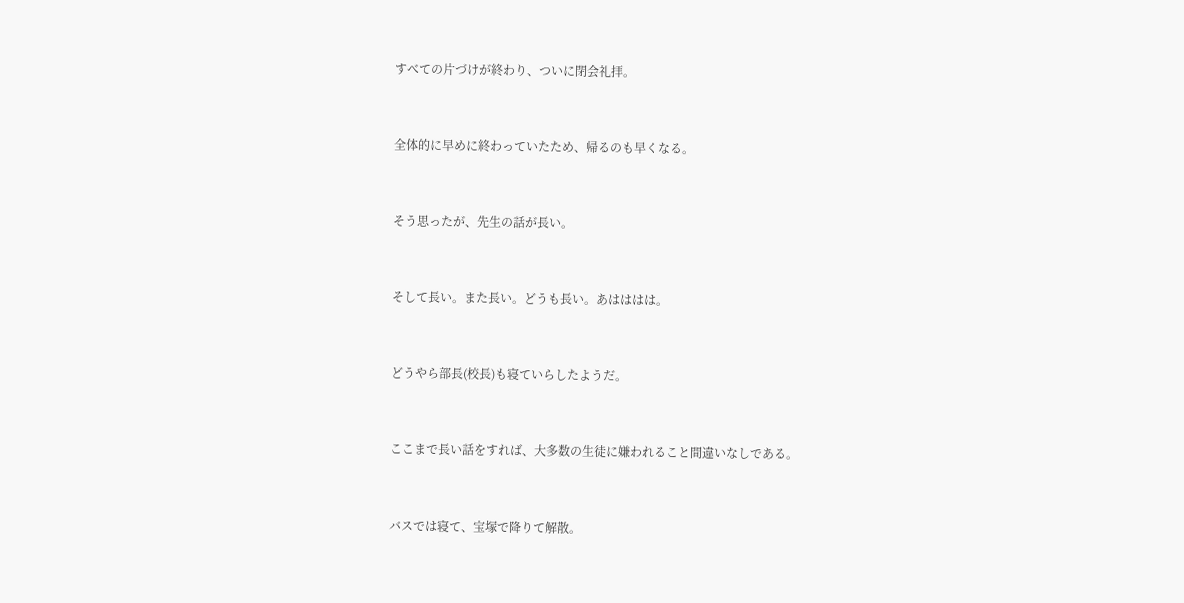すべての片づけが終わり、ついに閉会礼拝。


全体的に早めに終わっていたため、帰るのも早くなる。


そう思ったが、先生の話が長い。


そして長い。また長い。どうも長い。あはははは。


どうやら部長(校長)も寝ていらしたようだ。


ここまで長い話をすれば、大多数の生徒に嫌われること間違いなしである。


バスでは寝て、宝塚で降りて解散。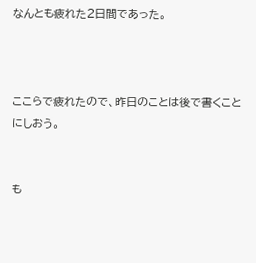なんとも疲れた2日間であった。



ここらで疲れたので、昨日のことは後で書くことにしおう。


も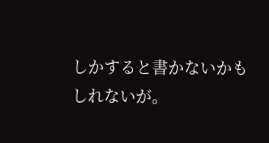しかすると書かないかもしれないが。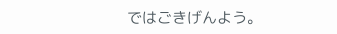ではごきげんよう。